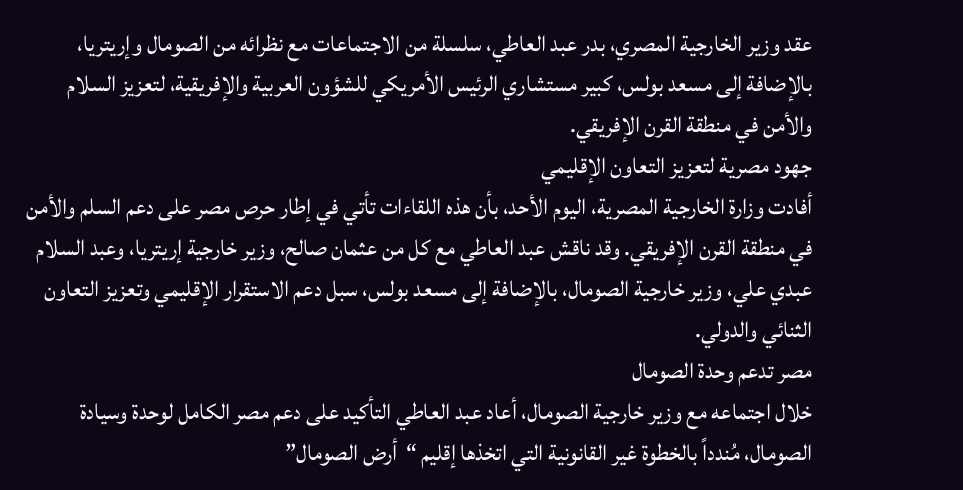عقد وزير الخارجية المصري، بدر عبد العاطي، سلسلة من الاجتماعات مع نظرائه من الصومال وإريتريا، بالإضافة إلى مسعد بولس، كبير مستشاري الرئيس الأمريكي للشؤون العربية والإفريقية، لتعزيز السلام والأمن في منطقة القرن الإفريقي.
جهود مصرية لتعزيز التعاون الإقليمي
أفادت وزارة الخارجية المصرية، اليوم الأحد، بأن هذه اللقاءات تأتي في إطار حرص مصر على دعم السلم والأمن في منطقة القرن الإفريقي. وقد ناقش عبد العاطي مع كل من عثمان صالح، وزير خارجية إريتريا، وعبد السلام عبدي علي، وزير خارجية الصومال، بالإضافة إلى مسعد بولس، سبل دعم الاستقرار الإقليمي وتعزيز التعاون الثنائي والدولي.
مصر تدعم وحدة الصومال
خلال اجتماعه مع وزير خارجية الصومال، أعاد عبد العاطي التأكيد على دعم مصر الكامل لوحدة وسيادة الصومال، مُندداً بالخطوة غير القانونية التي اتخذها إقليم “أرض الصومال”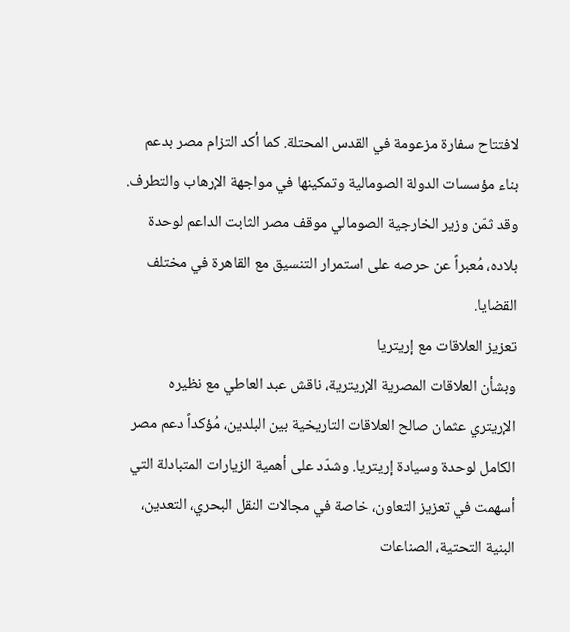لافتتاح سفارة مزعومة في القدس المحتلة. كما أكد التزام مصر بدعم بناء مؤسسات الدولة الصومالية وتمكينها في مواجهة الإرهاب والتطرف.
وقد ثمّن وزير الخارجية الصومالي موقف مصر الثابت الداعم لوحدة بلاده، مُعبراً عن حرصه على استمرار التنسيق مع القاهرة في مختلف القضايا.
تعزيز العلاقات مع إريتريا
وبشأن العلاقات المصرية الإريترية، ناقش عبد العاطي مع نظيره الإريتري عثمان صالح العلاقات التاريخية بين البلدين، مُؤكداً دعم مصر الكامل لوحدة وسيادة إريتريا. وشدّد على أهمية الزيارات المتبادلة التي أسهمت في تعزيز التعاون، خاصة في مجالات النقل البحري، التعدين، البنية التحتية، الصناعات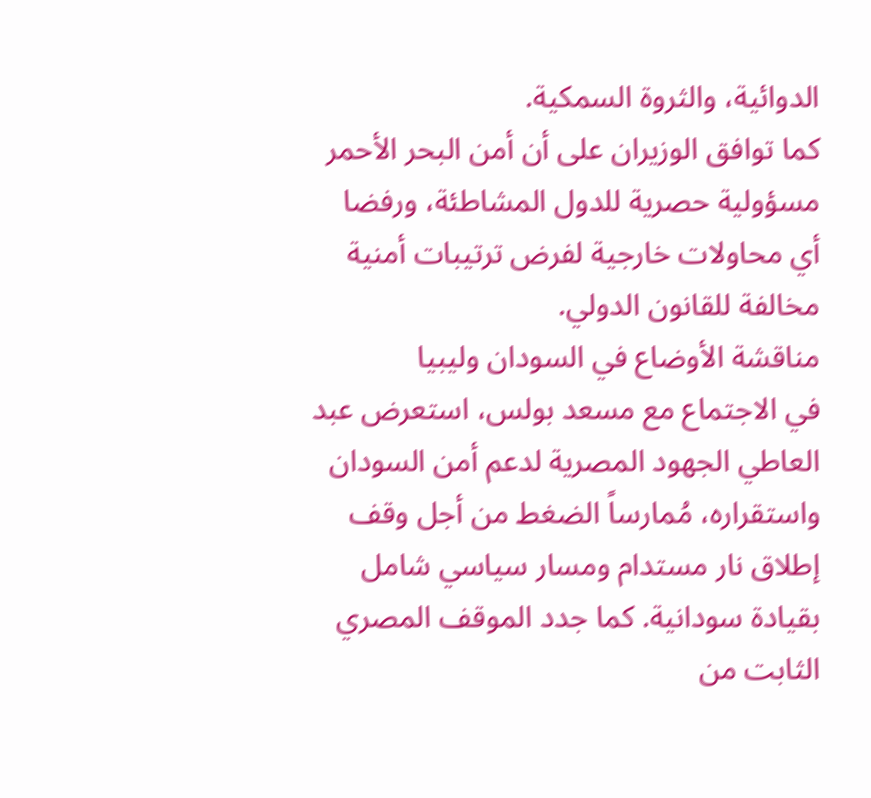الدوائية، والثروة السمكية.
كما توافق الوزيران على أن أمن البحر الأحمر مسؤولية حصرية للدول المشاطئة، ورفضا أي محاولات خارجية لفرض ترتيبات أمنية مخالفة للقانون الدولي.
مناقشة الأوضاع في السودان وليبيا
في الاجتماع مع مسعد بولس، استعرض عبد العاطي الجهود المصرية لدعم أمن السودان واستقراره، مُمارساً الضغط من أجل وقف إطلاق نار مستدام ومسار سياسي شامل بقيادة سودانية. كما جدد الموقف المصري الثابت من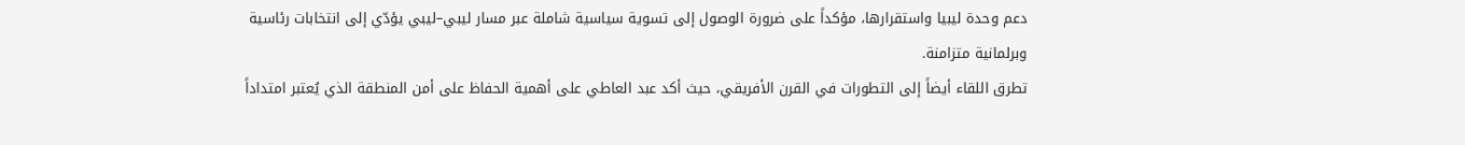دعم وحدة ليبيا واستقرارها، مؤكداً على ضرورة الوصول إلى تسوية سياسية شاملة عبر مسار ليبي–ليبي يؤدّي إلى انتخابات رئاسية وبرلمانية متزامنة.
تطرق اللقاء أيضاً إلى التطورات في القرن الأفريقي، حيث أكد عبد العاطي على أهمية الحفاظ على أمن المنطقة الذي يُعتبر امتداداً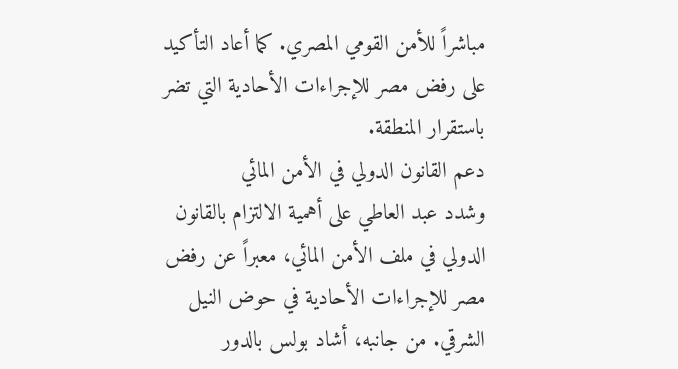مباشراً للأمن القومي المصري. كما أعاد التأكيد على رفض مصر للإجراءات الأحادية التي تضر باستقرار المنطقة.
دعم القانون الدولي في الأمن المائي
وشدد عبد العاطي على أهمية الالتزام بالقانون الدولي في ملف الأمن المائي، معبراً عن رفض مصر للإجراءات الأحادية في حوض النيل الشرقي. من جانبه، أشاد بولس بالدور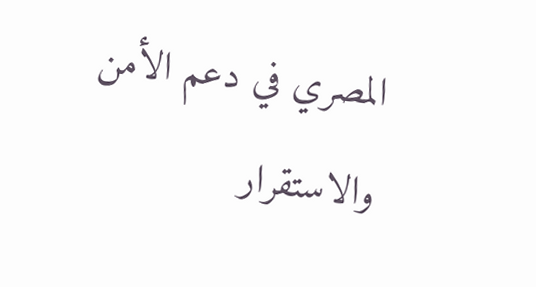المصري في دعم الأمن والاستقرار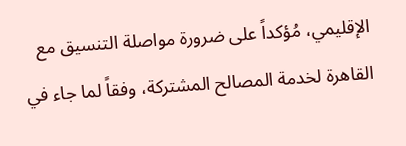الإقليمي، مُؤكداً على ضرورة مواصلة التنسيق مع القاهرة لخدمة المصالح المشتركة، وفقاً لما جاء في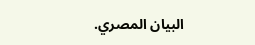البيان المصري.